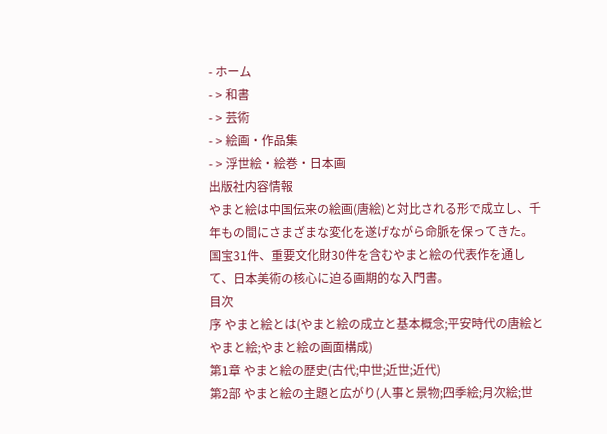- ホーム
- > 和書
- > 芸術
- > 絵画・作品集
- > 浮世絵・絵巻・日本画
出版社内容情報
やまと絵は中国伝来の絵画(唐絵)と対比される形で成立し、千年もの間にさまざまな変化を遂げながら命脈を保ってきた。国宝31件、重要文化財30件を含むやまと絵の代表作を通して、日本美術の核心に迫る画期的な入門書。
目次
序 やまと絵とは(やまと絵の成立と基本概念;平安時代の唐絵とやまと絵;やまと絵の画面構成)
第1章 やまと絵の歴史(古代;中世;近世;近代)
第2部 やまと絵の主題と広がり(人事と景物;四季絵;月次絵;世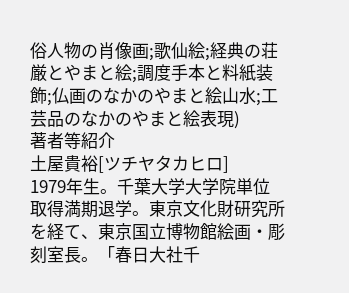俗人物の肖像画;歌仙絵;経典の荘厳とやまと絵;調度手本と料紙装飾;仏画のなかのやまと絵山水;工芸品のなかのやまと絵表現)
著者等紹介
土屋貴裕[ツチヤタカヒロ]
1979年生。千葉大学大学院単位取得満期退学。東京文化財研究所を経て、東京国立博物館絵画・彫刻室長。「春日大社千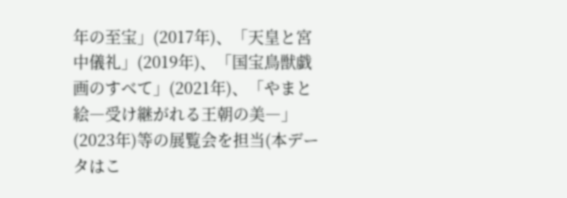年の至宝」(2017年)、「天皇と宮中儀礼」(2019年)、「国宝鳥獣戯画のすべて」(2021年)、「やまと絵―受け継がれる王朝の美―」(2023年)等の展覧会を担当(本データはこ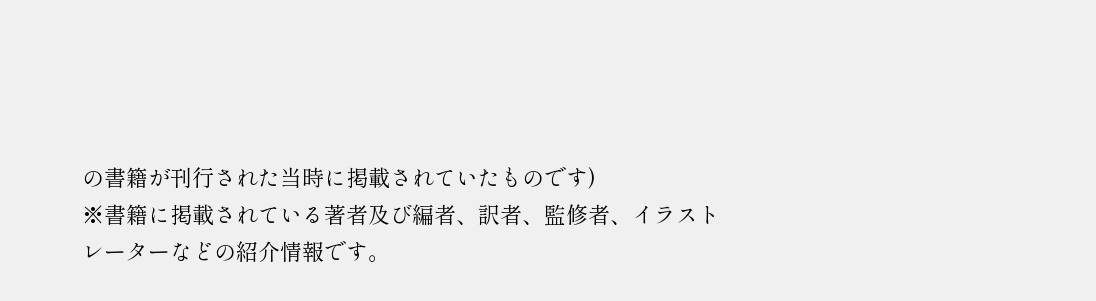の書籍が刊行された当時に掲載されていたものです)
※書籍に掲載されている著者及び編者、訳者、監修者、イラストレーターなどの紹介情報です。